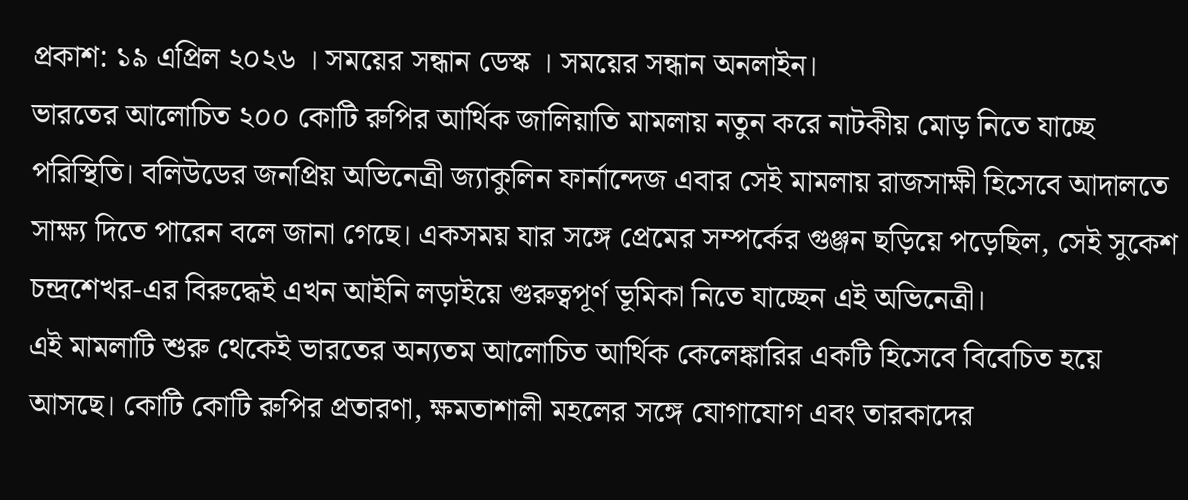প্রকাশ: ১৯ এপ্রিল ২০২৬ । সময়ের সন্ধান ডেস্ক । সময়ের সন্ধান অনলাইন।
ভারতের আলোচিত ২০০ কোটি রুপির আর্থিক জালিয়াতি মামলায় নতুন করে নাটকীয় মোড় নিতে যাচ্ছে পরিস্থিতি। বলিউডের জনপ্রিয় অভিনেত্রী জ্যাকুলিন ফার্নান্দেজ এবার সেই মামলায় রাজসাক্ষী হিসেবে আদালতে সাক্ষ্য দিতে পারেন বলে জানা গেছে। একসময় যার সঙ্গে প্রেমের সম্পর্কের গুঞ্জন ছড়িয়ে পড়েছিল, সেই সুকেশ চন্দ্রশেখর-এর বিরুদ্ধেই এখন আইনি লড়াইয়ে গুরুত্বপূর্ণ ভূমিকা নিতে যাচ্ছেন এই অভিনেত্রী।
এই মামলাটি শুরু থেকেই ভারতের অন্যতম আলোচিত আর্থিক কেলেঙ্কারির একটি হিসেবে বিবেচিত হয়ে আসছে। কোটি কোটি রুপির প্রতারণা, ক্ষমতাশালী মহলের সঙ্গে যোগাযোগ এবং তারকাদের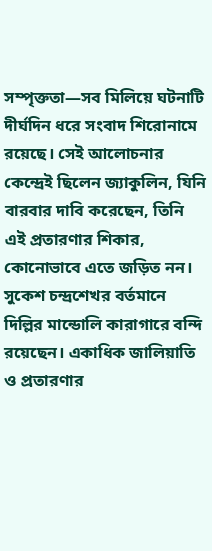সম্পৃক্ততা—সব মিলিয়ে ঘটনাটি দীর্ঘদিন ধরে সংবাদ শিরোনামে রয়েছে। সেই আলোচনার কেন্দ্রেই ছিলেন জ্যাকুলিন, যিনি বারবার দাবি করেছেন, তিনি এই প্রতারণার শিকার, কোনোভাবে এতে জড়িত নন।
সুকেশ চন্দ্রশেখর বর্তমানে দিল্লির মান্ডোলি কারাগারে বন্দি রয়েছেন। একাধিক জালিয়াতি ও প্রতারণার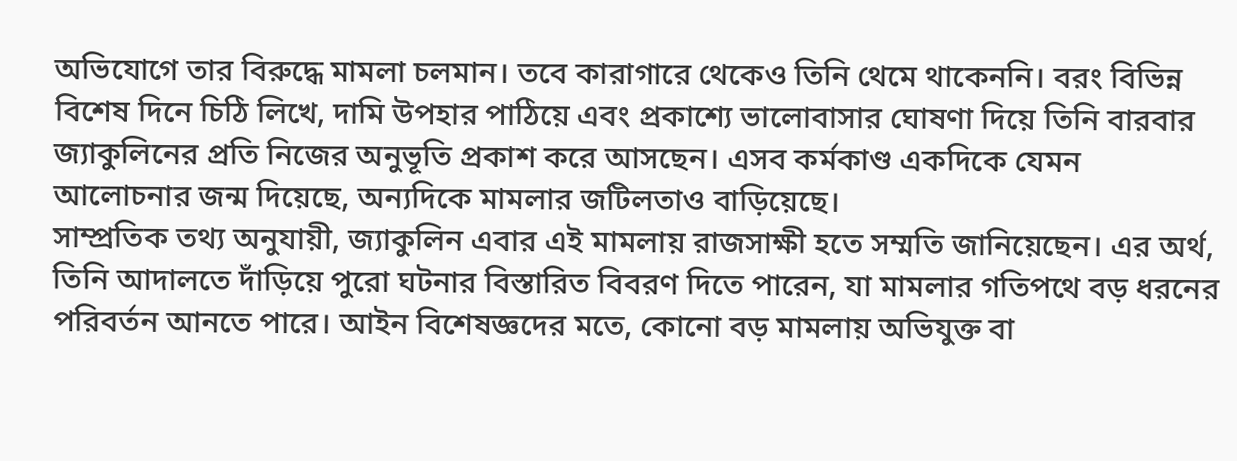অভিযোগে তার বিরুদ্ধে মামলা চলমান। তবে কারাগারে থেকেও তিনি থেমে থাকেননি। বরং বিভিন্ন বিশেষ দিনে চিঠি লিখে, দামি উপহার পাঠিয়ে এবং প্রকাশ্যে ভালোবাসার ঘোষণা দিয়ে তিনি বারবার জ্যাকুলিনের প্রতি নিজের অনুভূতি প্রকাশ করে আসছেন। এসব কর্মকাণ্ড একদিকে যেমন আলোচনার জন্ম দিয়েছে, অন্যদিকে মামলার জটিলতাও বাড়িয়েছে।
সাম্প্রতিক তথ্য অনুযায়ী, জ্যাকুলিন এবার এই মামলায় রাজসাক্ষী হতে সম্মতি জানিয়েছেন। এর অর্থ, তিনি আদালতে দাঁড়িয়ে পুরো ঘটনার বিস্তারিত বিবরণ দিতে পারেন, যা মামলার গতিপথে বড় ধরনের পরিবর্তন আনতে পারে। আইন বিশেষজ্ঞদের মতে, কোনো বড় মামলায় অভিযুক্ত বা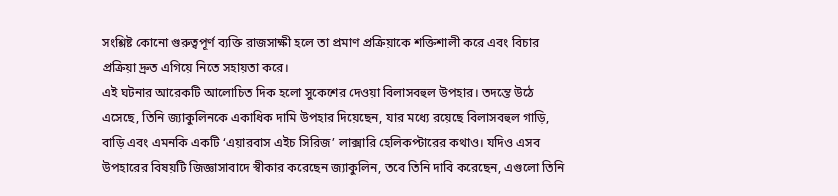সংশ্লিষ্ট কোনো গুরুত্বপূর্ণ ব্যক্তি রাজসাক্ষী হলে তা প্রমাণ প্রক্রিয়াকে শক্তিশালী করে এবং বিচার প্রক্রিয়া দ্রুত এগিয়ে নিতে সহায়তা করে।
এই ঘটনার আরেকটি আলোচিত দিক হলো সুকেশের দেওয়া বিলাসবহুল উপহার। তদন্তে উঠে এসেছে, তিনি জ্যাকুলিনকে একাধিক দামি উপহার দিয়েছেন, যার মধ্যে রয়েছে বিলাসবহুল গাড়ি, বাড়ি এবং এমনকি একটি ‘এয়ারবাস এইচ সিরিজ’ লাক্সারি হেলিকপ্টারের কথাও। যদিও এসব উপহারের বিষয়টি জিজ্ঞাসাবাদে স্বীকার করেছেন জ্যাকুলিন, তবে তিনি দাবি করেছেন, এগুলো তিনি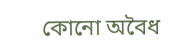কোনো অবৈধ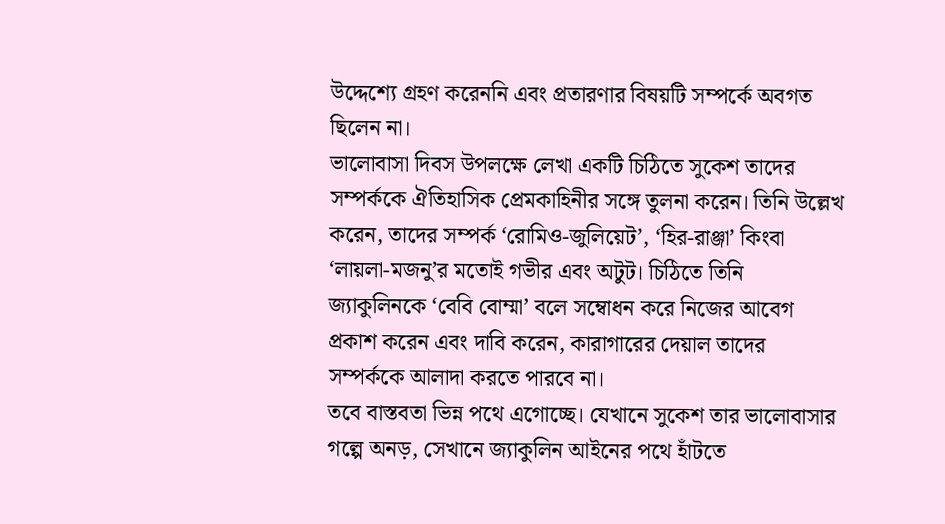উদ্দেশ্যে গ্রহণ করেননি এবং প্রতারণার বিষয়টি সম্পর্কে অবগত ছিলেন না।
ভালোবাসা দিবস উপলক্ষে লেখা একটি চিঠিতে সুকেশ তাদের সম্পর্ককে ঐতিহাসিক প্রেমকাহিনীর সঙ্গে তুলনা করেন। তিনি উল্লেখ করেন, তাদের সম্পর্ক ‘রোমিও-জুলিয়েট’, ‘হির-রাঞ্জা’ কিংবা ‘লায়লা-মজনু’র মতোই গভীর এবং অটুট। চিঠিতে তিনি জ্যাকুলিনকে ‘বেবি বোম্মা’ বলে সম্বোধন করে নিজের আবেগ প্রকাশ করেন এবং দাবি করেন, কারাগারের দেয়াল তাদের সম্পর্ককে আলাদা করতে পারবে না।
তবে বাস্তবতা ভিন্ন পথে এগোচ্ছে। যেখানে সুকেশ তার ভালোবাসার গল্পে অনড়, সেখানে জ্যাকুলিন আইনের পথে হাঁটতে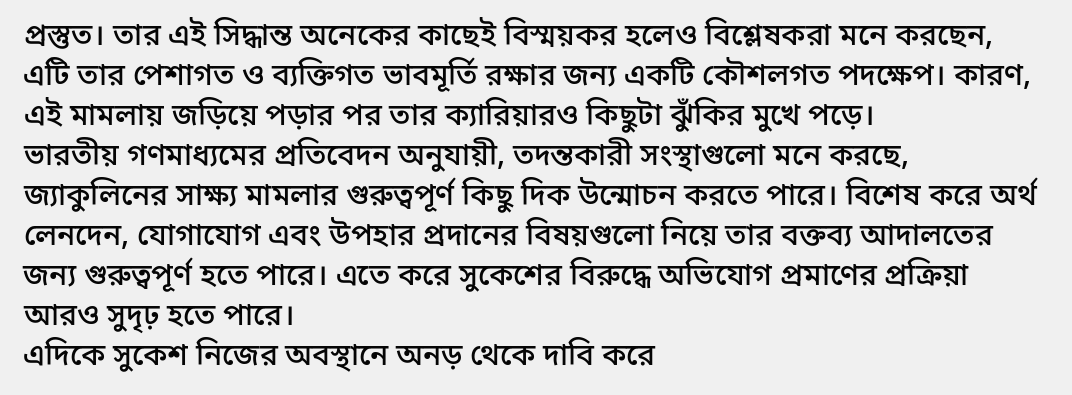প্রস্তুত। তার এই সিদ্ধান্ত অনেকের কাছেই বিস্ময়কর হলেও বিশ্লেষকরা মনে করছেন, এটি তার পেশাগত ও ব্যক্তিগত ভাবমূর্তি রক্ষার জন্য একটি কৌশলগত পদক্ষেপ। কারণ, এই মামলায় জড়িয়ে পড়ার পর তার ক্যারিয়ারও কিছুটা ঝুঁকির মুখে পড়ে।
ভারতীয় গণমাধ্যমের প্রতিবেদন অনুযায়ী, তদন্তকারী সংস্থাগুলো মনে করছে, জ্যাকুলিনের সাক্ষ্য মামলার গুরুত্বপূর্ণ কিছু দিক উন্মোচন করতে পারে। বিশেষ করে অর্থ লেনদেন, যোগাযোগ এবং উপহার প্রদানের বিষয়গুলো নিয়ে তার বক্তব্য আদালতের জন্য গুরুত্বপূর্ণ হতে পারে। এতে করে সুকেশের বিরুদ্ধে অভিযোগ প্রমাণের প্রক্রিয়া আরও সুদৃঢ় হতে পারে।
এদিকে সুকেশ নিজের অবস্থানে অনড় থেকে দাবি করে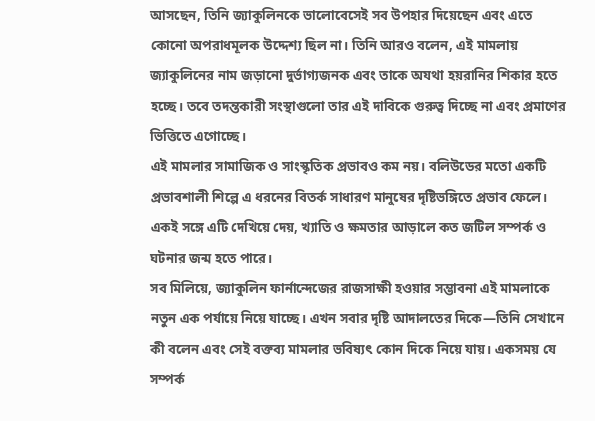আসছেন, তিনি জ্যাকুলিনকে ভালোবেসেই সব উপহার দিয়েছেন এবং এতে কোনো অপরাধমূলক উদ্দেশ্য ছিল না। তিনি আরও বলেন, এই মামলায় জ্যাকুলিনের নাম জড়ানো দুর্ভাগ্যজনক এবং তাকে অযথা হয়রানির শিকার হতে হচ্ছে। তবে তদন্তকারী সংস্থাগুলো তার এই দাবিকে গুরুত্ব দিচ্ছে না এবং প্রমাণের ভিত্তিতে এগোচ্ছে।
এই মামলার সামাজিক ও সাংস্কৃতিক প্রভাবও কম নয়। বলিউডের মতো একটি প্রভাবশালী শিল্পে এ ধরনের বিতর্ক সাধারণ মানুষের দৃষ্টিভঙ্গিতে প্রভাব ফেলে। একই সঙ্গে এটি দেখিয়ে দেয়, খ্যাতি ও ক্ষমতার আড়ালে কত জটিল সম্পর্ক ও ঘটনার জন্ম হতে পারে।
সব মিলিয়ে, জ্যাকুলিন ফার্নান্দেজের রাজসাক্ষী হওয়ার সম্ভাবনা এই মামলাকে নতুন এক পর্যায়ে নিয়ে যাচ্ছে। এখন সবার দৃষ্টি আদালতের দিকে—তিনি সেখানে কী বলেন এবং সেই বক্তব্য মামলার ভবিষ্যৎ কোন দিকে নিয়ে যায়। একসময় যে সম্পর্ক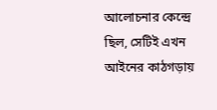আলোচনার কেন্দ্রে ছিল, সেটিই এখন আইনের কাঠগড়ায়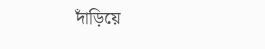দাঁড়িয়ে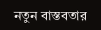নতুন বাস্তবতার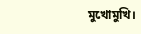মুখোমুখি।